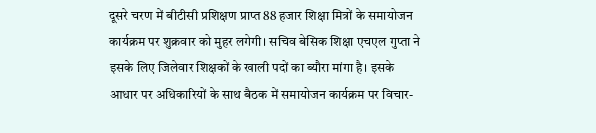दूसरे चरण में बीटीसी प्रशिक्षण प्राप्त 88 हजार शिक्षा मित्रों के समायोजन कार्यक्रम पर शुक्रवार को मुहर लगेगी। सचिव बेसिक शिक्षा एचएल गुप्ता ने इसके लिए जिलेवार शिक्षकों के खाली पदों का ब्यौरा मांगा है। इसके आधार पर अधिकारियों के साथ बैठक में समायोजन कार्यक्रम पर विचार-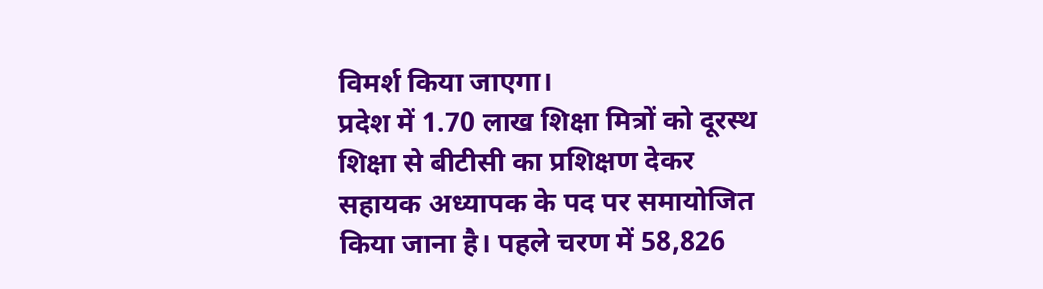विमर्श किया जाएगा।
प्रदेश में 1.70 लाख शिक्षा मित्रों को दूरस्थ शिक्षा से बीटीसी का प्रशिक्षण देकर सहायक अध्यापक के पद पर समायोजित किया जाना है। पहले चरण में 58,826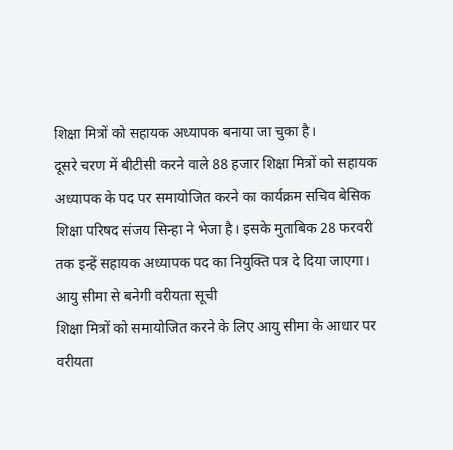शिक्षा मित्रों को सहायक अध्यापक बनाया जा चुका है।
दूसरे चरण में बीटीसी करने वाले 88 हजार शिक्षा मित्रों को सहायक अध्यापक के पद पर समायोजित करने का कार्यक्रम सचिव बेसिक शिक्षा परिषद संजय सिन्हा ने भेजा है। इसके मुताबिक 28 फरवरी तक इन्हें सहायक अध्यापक पद का नियुक्ति पत्र दे दिया जाएगा।
आयु सीमा से बनेगी वरीयता सूची
शिक्षा मित्रों को समायोजित करने के लिए आयु सीमा के आधार पर वरीयता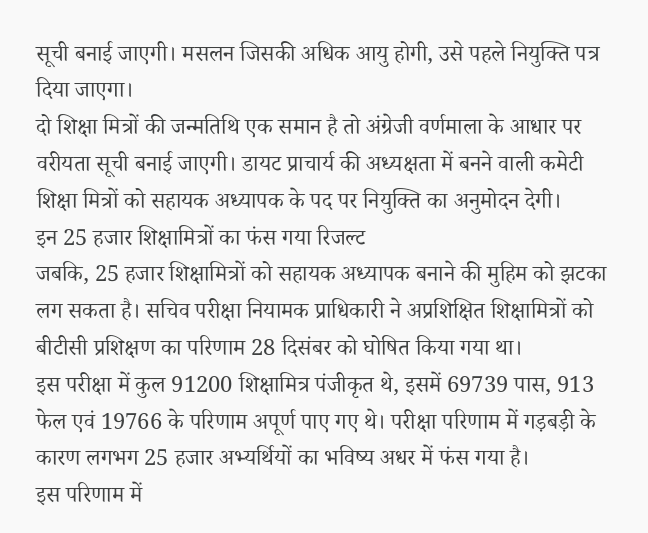सूची बनाई जाएगी। मसलन जिसकी अधिक आयु होगी, उसे पहले नियुक्ति पत्र दिया जाएगा।
दो शिक्षा मित्रों की जन्मतिथि एक समान है तो अंग्रेजी वर्णमाला के आधार पर वरीयता सूची बनाई जाएगी। डायट प्राचार्य की अध्यक्षता में बनने वाली कमेटी शिक्षा मित्रों को सहायक अध्यापक के पद पर नियुक्ति का अनुमोदन देगी।
इन 25 हजार शिक्षामित्रों का फंस गया रिजल्ट
जबकि, 25 हजार शिक्षामित्रों को सहायक अध्यापक बनाने की मुहिम को झटका लग सकता है। सचिव परीक्षा नियामक प्राधिकारी ने अप्रशिक्षित शिक्षामित्रों को बीटीसी प्रशिक्षण का परिणाम 28 दिसंबर को घोषित किया गया था।
इस परीक्षा में कुल 91200 शिक्षामित्र पंजीकृत थे, इसमें 69739 पास, 913 फेल एवं 19766 के परिणाम अपूर्ण पाए गए थे। परीक्षा परिणाम में गड़बड़ी के कारण लगभग 25 हजार अभ्यर्थियों का भविष्य अधर में फंस गया है।
इस परिणाम में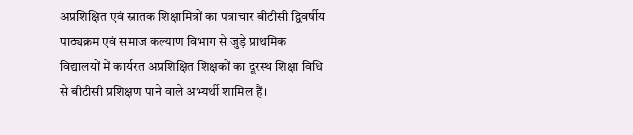अप्रशिक्षित एवं स्नातक शिक्षामित्रों का पत्राचार बीटीसी द्विवर्षीय पाठ्यक्रम एवं समाज कल्याण विभाग से जुड़े प्राथमिक विद्यालयों में कार्यरत अप्रशिक्षित शिक्षकों का दूरस्थ शिक्षा विधि से बीटीसी प्रशिक्षण पाने वाले अभ्यर्थी शामिल हैं।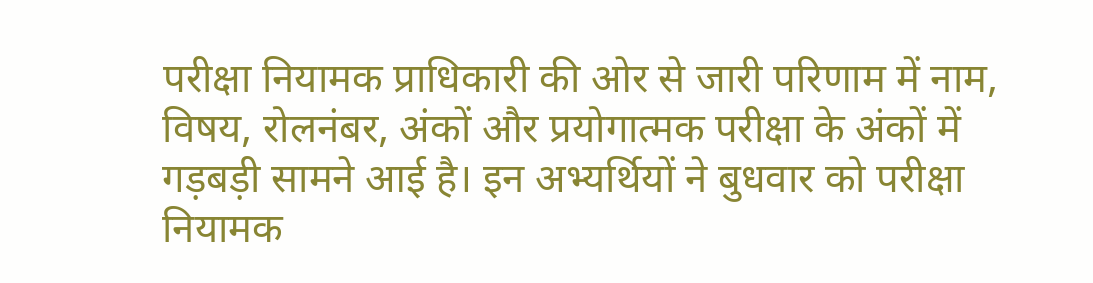परीक्षा नियामक प्राधिकारी की ओर से जारी परिणाम में नाम, विषय, रोलनंबर, अंकों और प्रयोगात्मक परीक्षा के अंकों में गड़बड़ी सामने आई है। इन अभ्यर्थियों ने बुधवार को परीक्षा नियामक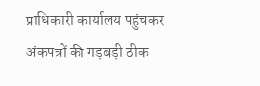प्राधिकारी कार्यालय पहुंचकर अंकपत्रों की गड़बड़ी ठीक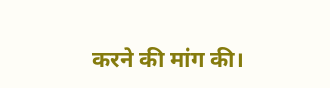करने की मांग की।